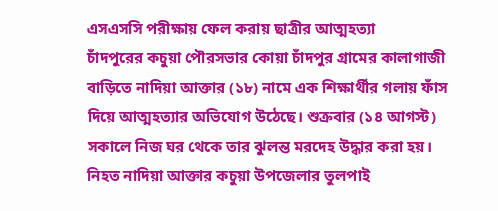এসএসসি পরীক্ষায় ফেল করায় ছাত্রীর আত্মহত্যা
চাঁদপুরের কচুয়া পৌরসভার কোয়া চাঁদপুর গ্রামের কালাগাজী বাড়িতে নাদিয়া আক্তার (১৮) নামে এক শিক্ষার্থীর গলায় ফাঁস দিয়ে আত্মহত্যার অভিযোগ উঠেছে। শুক্রবার (১৪ আগস্ট) সকালে নিজ ঘর থেকে তার ঝুলন্ত মরদেহ উদ্ধার করা হয়।
নিহত নাদিয়া আক্তার কচুয়া উপজেলার তুলপাই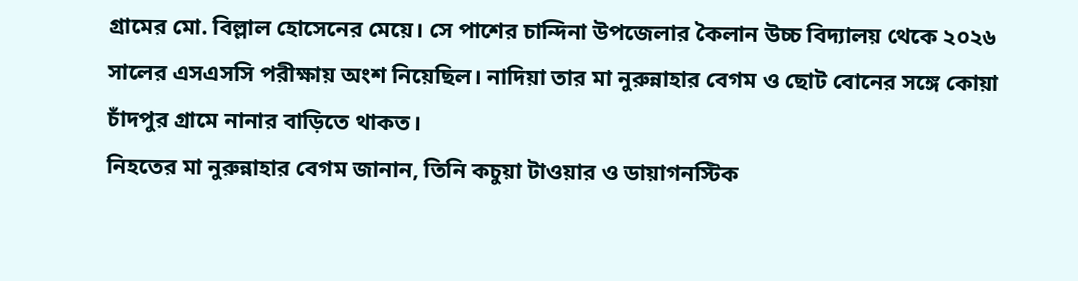গ্রামের মো. বিল্লাল হোসেনের মেয়ে। সে পাশের চান্দিনা উপজেলার কৈলান উচ্চ বিদ্যালয় থেকে ২০২৬ সালের এসএসসি পরীক্ষায় অংশ নিয়েছিল। নাদিয়া তার মা নুরুন্নাহার বেগম ও ছোট বোনের সঙ্গে কোয়া চাঁদপুর গ্রামে নানার বাড়িতে থাকত।
নিহতের মা নুরুন্নাহার বেগম জানান, তিনি কচুয়া টাওয়ার ও ডায়াগনস্টিক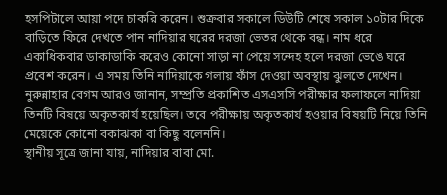হসপিটালে আয়া পদে চাকরি করেন। শুক্রবার সকালে ডিউটি শেষে সকাল ১০টার দিকে বাড়িতে ফিরে দেখতে পান নাদিয়ার ঘরের দরজা ভেতর থেকে বন্ধ। নাম ধরে একাধিকবার ডাকাডাকি করেও কোনো সাড়া না পেয়ে সন্দেহ হলে দরজা ভেঙে ঘরে প্রবেশ করেন। এ সময় তিনি নাদিয়াকে গলায় ফাঁস দেওয়া অবস্থায় ঝুলতে দেখেন।
নুরুন্নাহার বেগম আরও জানান, সম্প্রতি প্রকাশিত এসএসসি পরীক্ষার ফলাফলে নাদিয়া তিনটি বিষয়ে অকৃতকার্য হয়েছিল। তবে পরীক্ষায় অকৃতকার্য হওয়ার বিষয়টি নিয়ে তিনি মেয়েকে কোনো বকাঝকা বা কিছু বলেননি।
স্থানীয় সূত্রে জানা যায়, নাদিয়ার বাবা মো.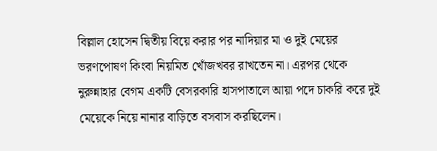বিল্লাল হোসেন দ্বিতীয় বিয়ে করার পর নাদিয়ার মা ও দুই মেয়ের ভরণপোষণ কিংবা নিয়মিত খোঁজখবর রাখতেন না। এরপর থেকে নুরুন্নাহার বেগম একটি বেসরকারি হাসপাতালে আয়া পদে চাকরি করে দুই মেয়েকে নিয়ে নানার বাড়িতে বসবাস করছিলেন।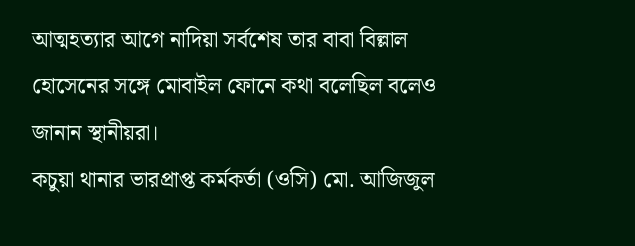আত্মহত্যার আগে নাদিয়া সর্বশেষ তার বাবা বিল্লাল হোসেনের সঙ্গে মোবাইল ফোনে কথা বলেছিল বলেও জানান স্থানীয়রা।
কচুয়া থানার ভারপ্রাপ্ত কর্মকর্তা (ওসি) মো. আজিজুল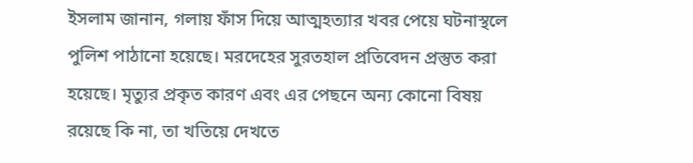ইসলাম জানান, গলায় ফাঁস দিয়ে আত্মহত্যার খবর পেয়ে ঘটনাস্থলে পুলিশ পাঠানো হয়েছে। মরদেহের সুরতহাল প্রতিবেদন প্রস্তুত করা হয়েছে। মৃত্যুর প্রকৃত কারণ এবং এর পেছনে অন্য কোনো বিষয় রয়েছে কি না, তা খতিয়ে দেখতে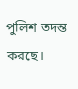পুলিশ তদন্ত করছে।